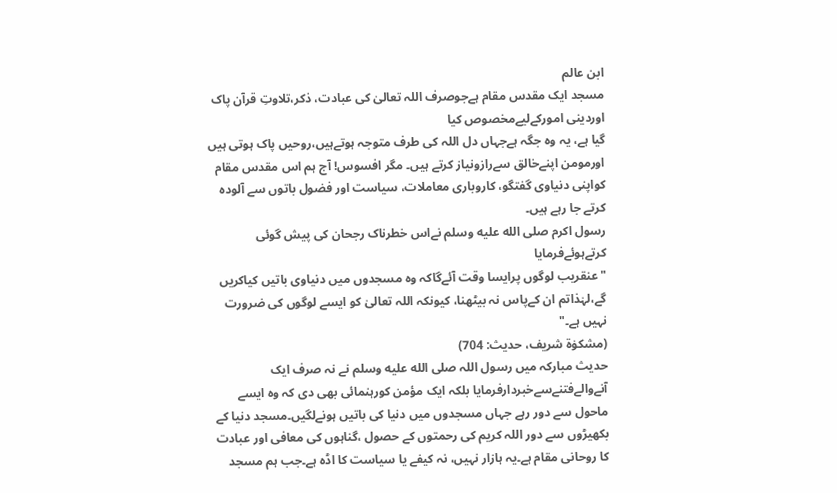ابن عالم
مسجد ایک مقدس مقام ہےجوصرف اللہ تعالیٰ کی عبادت، ذکر،تلاوتِ قرآن پاک اوردینی امورکےلیےمخصوص کیا
گیا ہے، یہ وہ جگہ ہےجہاں دل اللہ کی طرف متوجہ ہوتےہیں،روحیں پاک ہوتی ہیں اورمومن اپنےخالق سےرازونیاز کرتے ہیں۔ مگر افسوس! آج ہم اس مقدس مقام کواپنی دنیاوی گفتگو، کاروباری معاملات، سیاست اور فضول باتوں سے آلودہ کرتے جا رہے ہیں۔
رسول اکرم صلى الله عليه وسلم نےاس خطرناک رجحان کی پیش گوئی کرتےہوئےفرمایا
"عنقریب لوگوں پرایسا وقت آئےگاکہ وہ مسجدوں میں دنیاوی باتیں کیاکریں گے،لہٰذاتم ان کےپاس نہ بیٹھنا، کیونکہ اللہ تعالیٰ کو ایسے لوگوں کی ضرورت نہیں ہے۔"
(مشکوٰۃ شریف، حدیث: 704)
حدیث مبارکہ میں رسول اللہ صلى الله عليه وسلم نے نہ صرف ایک آنےوالےفتنےسےخبردارفرمایا بلکہ ایک مؤمن کورہنمائی بھی دی کہ وہ ایسے ماحول سے دور رہے جہاں مسجدوں میں دنیا کی باتیں ہونےلگیں۔مسجد دنیا کے بکھیڑوں سے دور اللہ کریم کی رحمتوں کے حصول ،گناہوں کی معافی اور عبادت کا روحانی مقام ہے۔یہ ہازار نہیں، نہ کیفے یا سیاست کا اڈہ ہے۔جب ہم مسجد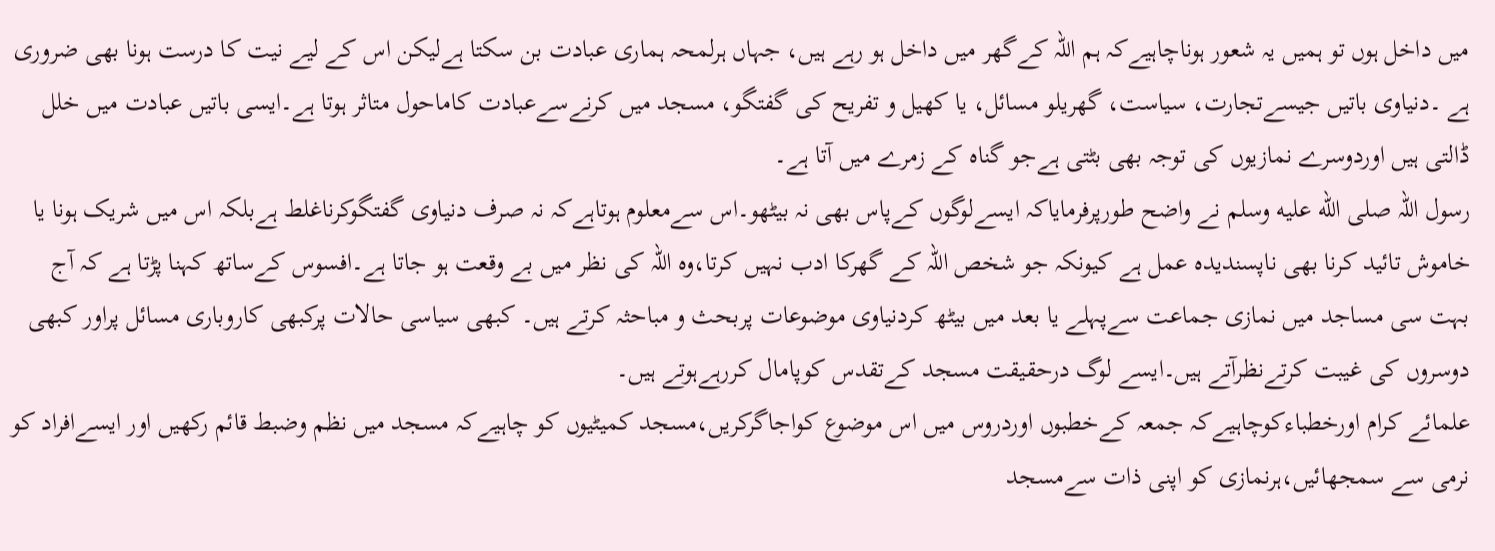میں داخل ہوں تو ہمیں یہ شعور ہوناچاہیےکہ ہم اللہ کےگھر میں داخل ہو رہے ہیں، جہاں ہرلمحہ ہماری عبادت بن سکتا ہےلیکن اس کے لیے نیت کا درست ہونا بھی ضروری ہے ۔دنیاوی باتیں جیسےتجارت، سیاست، گھریلو مسائل، یا کھیل و تفریح کی گفتگو، مسجد میں کرنےسےعبادت کاماحول متاثر ہوتا ہے۔ایسی باتیں عبادت میں خلل ڈالتی ہیں اوردوسرے نمازیوں کی توجہ بھی بٹتی ہےجو گناہ کے زمرے میں آتا ہے۔
رسول اللہ صلى الله عليه وسلم نے واضح طورپرفرمایاکہ ایسےلوگوں کےپاس بھی نہ بیٹھو۔اس سےمعلوم ہوتاہےکہ نہ صرف دنیاوی گفتگوکرناغلط ہےبلکہ اس میں شریک ہونا یا خاموش تائید کرنا بھی ناپسندیدہ عمل ہے کیونکہ جو شخص اللہ کے گھرکا ادب نہیں کرتا،وہ اللہ کی نظر میں بے وقعت ہو جاتا ہے۔افسوس کےساتھ کہنا پڑتا ہے کہ آج بہت سی مساجد میں نمازی جماعت سےپہلے یا بعد میں بیٹھ کردنیاوی موضوعات پربحث و مباحثہ کرتے ہیں۔ کبھی سیاسی حالات پرکبھی کاروباری مسائل پراور کبھی دوسروں کی غیبت کرتےنظرآتے ہیں۔ایسے لوگ درحقیقت مسجد کےتقدس کوپامال کررہےہوتے ہیں۔
علمائے کرام اورخطباءکوچاہیےکہ جمعہ کےخطبوں اوردروس میں اس موضوع کواجاگرکریں،مسجد کمیٹیوں کو چاہیےکہ مسجد میں نظم وضبط قائم رکھیں اور ایسےافراد کو نرمی سے سمجھائیں،ہرنمازی کو اپنی ذات سےمسجد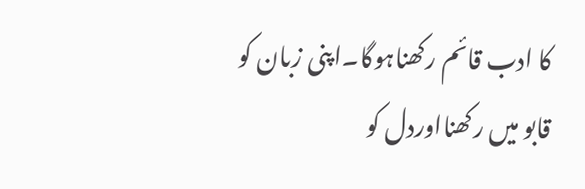کا ادب قائم رکھناہوگا۔اپنی زبان کو قابو میں رکھنااوردل کو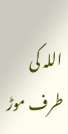اللہ کی طرف موڑ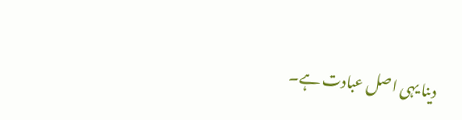دینا یہی اصل عبادت ہے۔